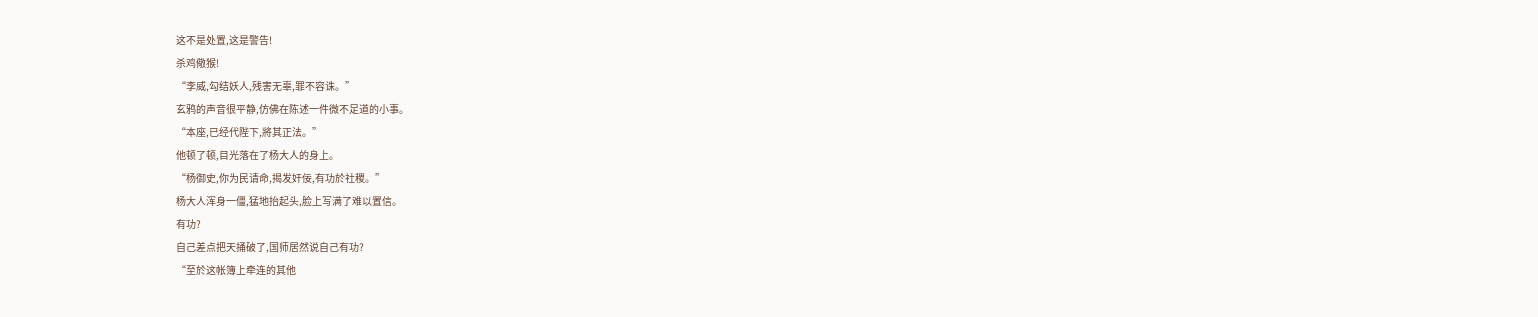这不是处置,这是警告!
杀鸡儆猴!
“李威,勾结妖人,残害无辜,罪不容诛。”
玄鸦的声音很平静,仿佛在陈述一件微不足道的小事。
“本座,已经代陛下,將其正法。”
他顿了顿,目光落在了杨大人的身上。
“杨御史,你为民请命,揭发奸佞,有功於社稷。”
杨大人浑身一僵,猛地抬起头,脸上写满了难以置信。
有功?
自己差点把天捅破了,国师居然说自己有功?
“至於这帐簿上牵连的其他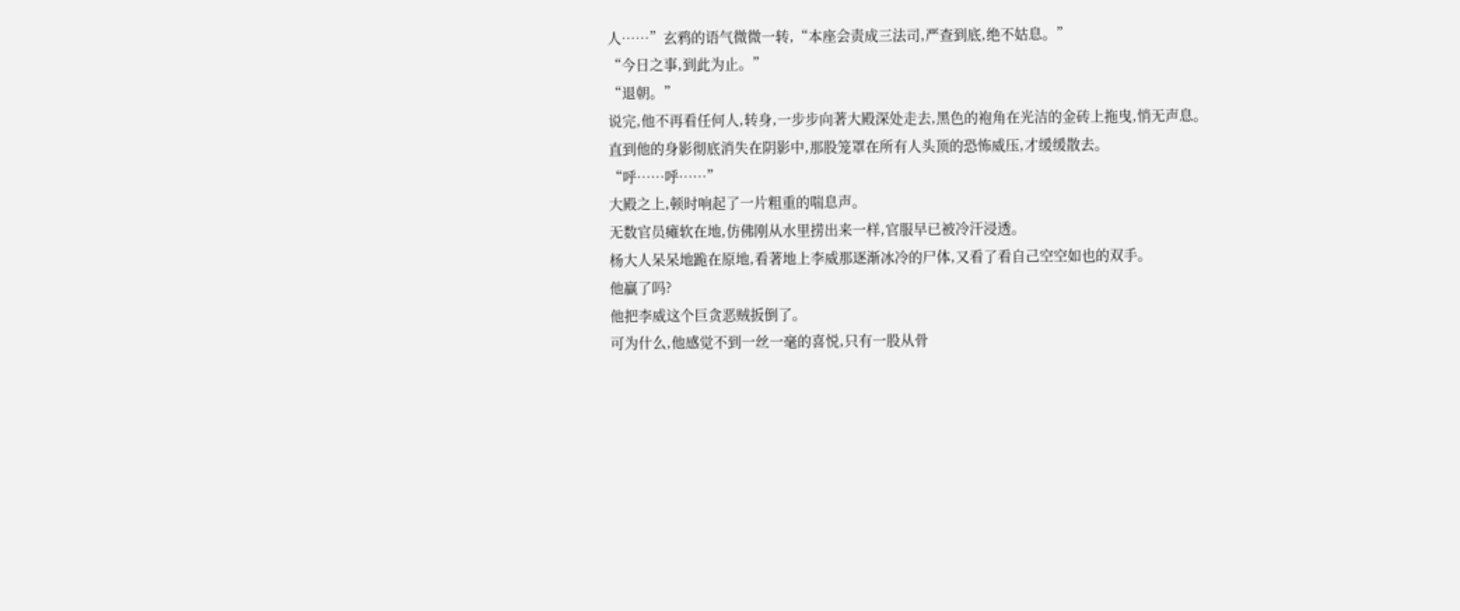人……”玄鸦的语气微微一转,“本座会责成三法司,严查到底,绝不姑息。”
“今日之事,到此为止。”
“退朝。”
说完,他不再看任何人,转身,一步步向著大殿深处走去,黑色的袍角在光洁的金砖上拖曳,悄无声息。
直到他的身影彻底消失在阴影中,那股笼罩在所有人头顶的恐怖威压,才缓缓散去。
“呼……呼……”
大殿之上,顿时响起了一片粗重的喘息声。
无数官员瘫软在地,仿佛刚从水里捞出来一样,官服早已被冷汗浸透。
杨大人呆呆地跪在原地,看著地上李威那逐渐冰冷的尸体,又看了看自己空空如也的双手。
他贏了吗?
他把李威这个巨贪恶贼扳倒了。
可为什么,他感觉不到一丝一毫的喜悦,只有一股从骨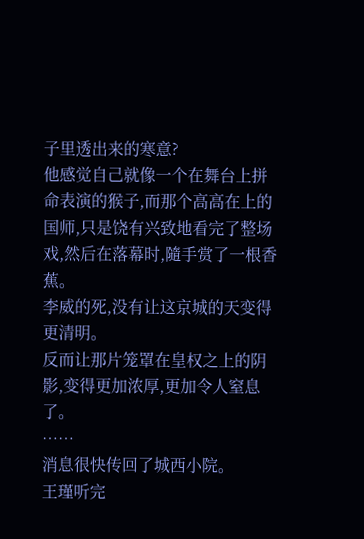子里透出来的寒意?
他感觉自己就像一个在舞台上拼命表演的猴子,而那个高高在上的国师,只是饶有兴致地看完了整场戏,然后在落幕时,隨手赏了一根香蕉。
李威的死,没有让这京城的天变得更清明。
反而让那片笼罩在皇权之上的阴影,变得更加浓厚,更加令人窒息了。
……
消息很快传回了城西小院。
王瑾听完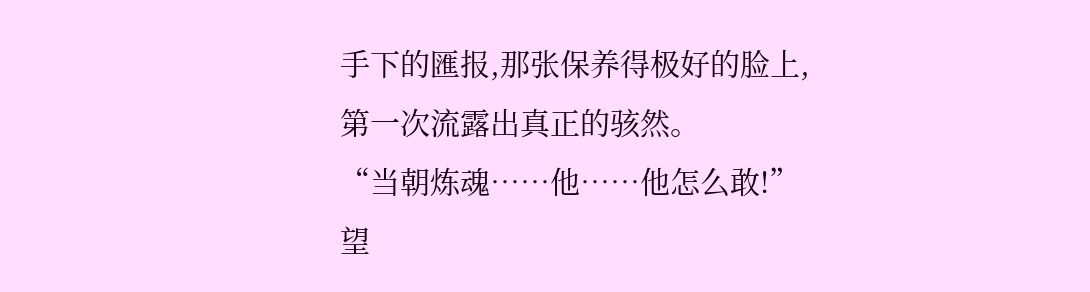手下的匯报,那张保养得极好的脸上,第一次流露出真正的骇然。
“当朝炼魂……他……他怎么敢!”
望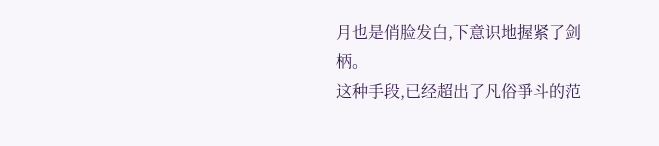月也是俏脸发白,下意识地握紧了剑柄。
这种手段,已经超出了凡俗爭斗的范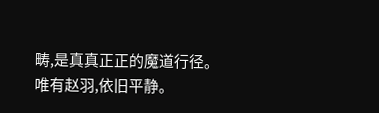畴,是真真正正的魔道行径。
唯有赵羽,依旧平静。